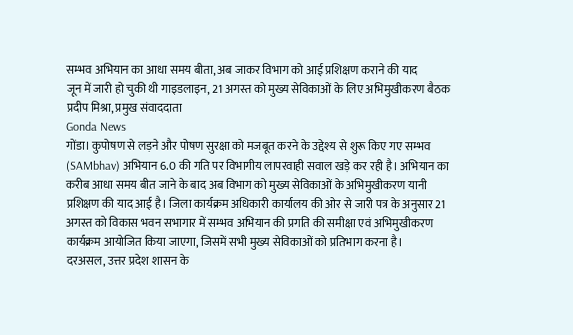सम्भव अभियान का आधा समय बीता, अब जाकर विभाग को आई प्रशिक्षण कराने की याद
जून में जारी हो चुकी थी गाइडलाइन, 21 अगस्त को मुख्य सेविकाओं के लिए अभिमुखीकरण बैठक
प्रदीप मिश्रा, प्रमुख संवाददाता
Gonda News
गोंडा। कुपोषण से लड़ने और पोषण सुरक्षा को मजबूत करने के उद्देश्य से शुरू किए गए सम्भव (SAMbhav) अभियान 6.0 की गति पर विभागीय लापरवाही सवाल खड़े कर रही है। अभियान का करीब आधा समय बीत जाने के बाद अब विभाग को मुख्य सेविकाओं के अभिमुखीकरण यानी प्रशिक्षण की याद आई है। जिला कार्यक्रम अधिकारी कार्यालय की ओर से जारी पत्र के अनुसार 21 अगस्त को विकास भवन सभागार में सम्भव अभियान की प्रगति की समीक्षा एवं अभिमुखीकरण कार्यक्रम आयोजित किया जाएगा, जिसमें सभी मुख्य सेविकाओं को प्रतिभाग करना है।
दरअसल, उत्तर प्रदेश शासन के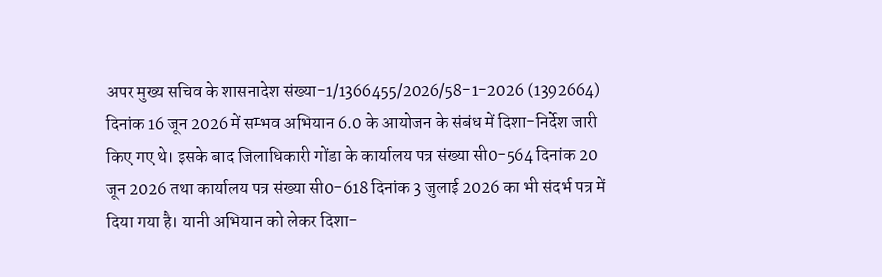अपर मुख्य सचिव के शासनादेश संख्या-1/1366455/2026/58-1-2026 (1392664) दिनांक 16 जून 2026 में सम्भव अभियान 6.0 के आयोजन के संबंध में दिशा-निर्देश जारी किए गए थे। इसके बाद जिलाधिकारी गोंडा के कार्यालय पत्र संख्या सी0-564 दिनांक 20 जून 2026 तथा कार्यालय पत्र संख्या सी0-618 दिनांक 3 जुलाई 2026 का भी संदर्भ पत्र में दिया गया है। यानी अभियान को लेकर दिशा-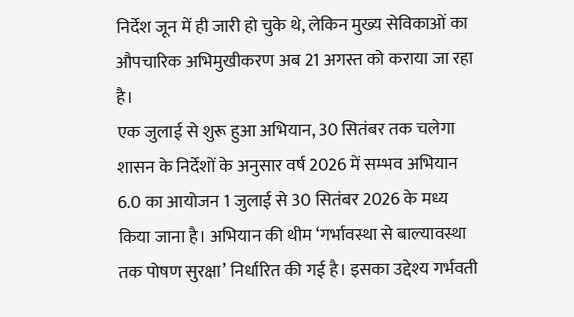निर्देश जून में ही जारी हो चुके थे, लेकिन मुख्य सेविकाओं का औपचारिक अभिमुखीकरण अब 21 अगस्त को कराया जा रहा है।
एक जुलाई से शुरू हुआ अभियान, 30 सितंबर तक चलेगा
शासन के निर्देशों के अनुसार वर्ष 2026 में सम्भव अभियान 6.0 का आयोजन 1 जुलाई से 30 सितंबर 2026 के मध्य किया जाना है। अभियान की थीम ‘गर्भावस्था से बाल्यावस्था तक पोषण सुरक्षा’ निर्धारित की गई है। इसका उद्देश्य गर्भवती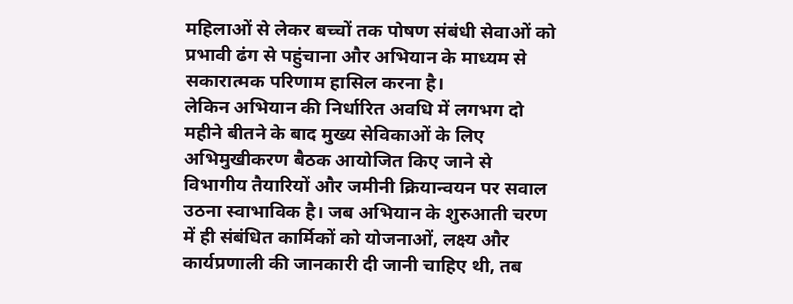महिलाओं से लेकर बच्चों तक पोषण संबंधी सेवाओं को प्रभावी ढंग से पहुंचाना और अभियान के माध्यम से सकारात्मक परिणाम हासिल करना है।
लेकिन अभियान की निर्धारित अवधि में लगभग दो महीने बीतने के बाद मुख्य सेविकाओं के लिए अभिमुखीकरण बैठक आयोजित किए जाने से विभागीय तैयारियों और जमीनी क्रियान्वयन पर सवाल उठना स्वाभाविक है। जब अभियान के शुरुआती चरण में ही संबंधित कार्मिकों को योजनाओं, लक्ष्य और कार्यप्रणाली की जानकारी दी जानी चाहिए थी, तब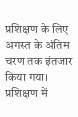प्रशिक्षण के लिए अगस्त के अंतिम चरण तक इंतजार किया गया।
प्रशिक्षण में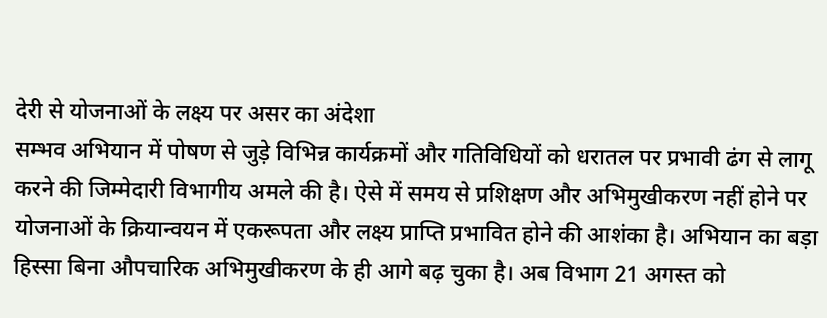देरी से योजनाओं के लक्ष्य पर असर का अंदेशा
सम्भव अभियान में पोषण से जुड़े विभिन्न कार्यक्रमों और गतिविधियों को धरातल पर प्रभावी ढंग से लागू करने की जिम्मेदारी विभागीय अमले की है। ऐसे में समय से प्रशिक्षण और अभिमुखीकरण नहीं होने पर योजनाओं के क्रियान्वयन में एकरूपता और लक्ष्य प्राप्ति प्रभावित होने की आशंका है। अभियान का बड़ा हिस्सा बिना औपचारिक अभिमुखीकरण के ही आगे बढ़ चुका है। अब विभाग 21 अगस्त को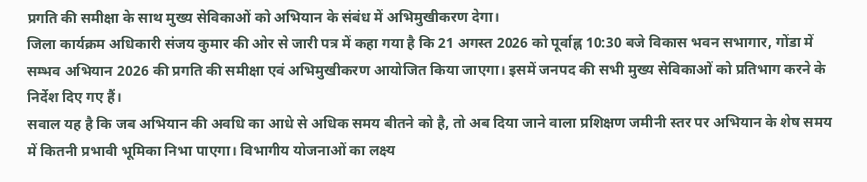प्रगति की समीक्षा के साथ मुख्य सेविकाओं को अभियान के संबंध में अभिमुखीकरण देगा।
जिला कार्यक्रम अधिकारी संजय कुमार की ओर से जारी पत्र में कहा गया है कि 21 अगस्त 2026 को पूर्वाह्न 10:30 बजे विकास भवन सभागार, गोंडा में सम्भव अभियान 2026 की प्रगति की समीक्षा एवं अभिमुखीकरण आयोजित किया जाएगा। इसमें जनपद की सभी मुख्य सेविकाओं को प्रतिभाग करने के निर्देश दिए गए हैं।
सवाल यह है कि जब अभियान की अवधि का आधे से अधिक समय बीतने को है, तो अब दिया जाने वाला प्रशिक्षण जमीनी स्तर पर अभियान के शेष समय में कितनी प्रभावी भूमिका निभा पाएगा। विभागीय योजनाओं का लक्ष्य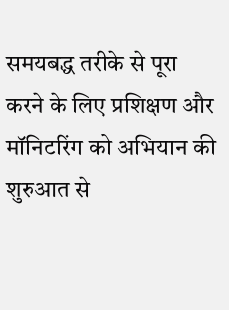समयबद्ध तरीके से पूरा करने के लिए प्रशिक्षण और मॉनिटरिंग को अभियान की शुरुआत से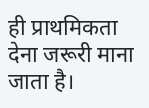ही प्राथमिकता देना जरूरी माना जाता है।